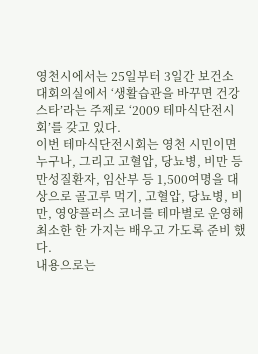영천시에서는 25일부터 3일간 보건소 대회의실에서 ‘생활습관을 바꾸면 건강스타’라는 주제로 ‘2009 테마식단전시회’를 갖고 있다.
이번 테마식단전시회는 영천 시민이면 누구나, 그리고 고혈압, 당뇨병, 비만 등 만성질환자, 임산부 등 1,500여명을 대상으로 골고루 먹기, 고혈압, 당뇨병, 비만, 영양플러스 코너를 테마별로 운영해 최소한 한 가지는 배우고 가도록 준비 했다.
내용으로는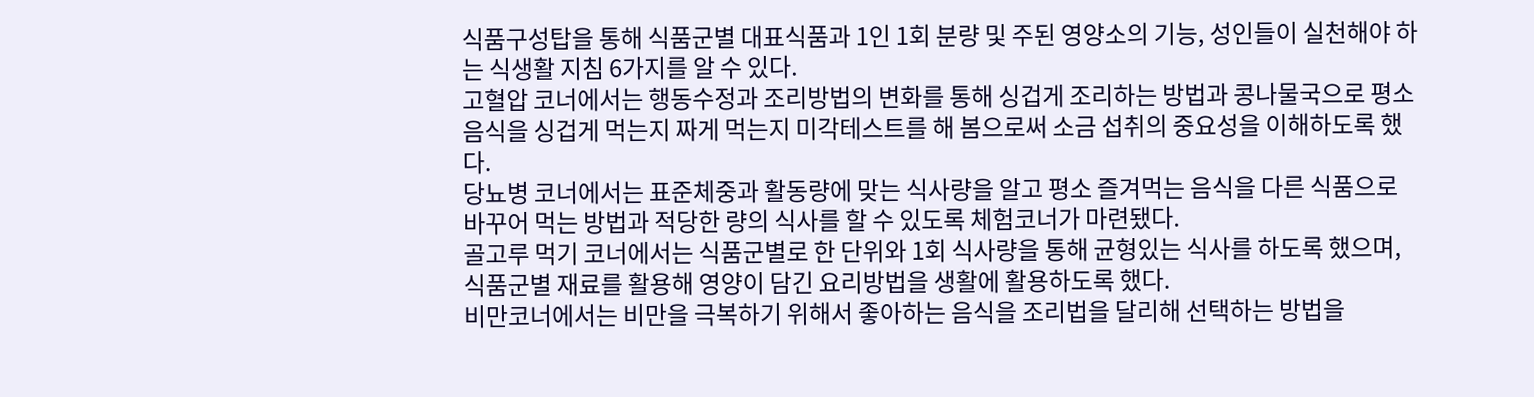식품구성탑을 통해 식품군별 대표식품과 1인 1회 분량 및 주된 영양소의 기능, 성인들이 실천해야 하는 식생활 지침 6가지를 알 수 있다.
고혈압 코너에서는 행동수정과 조리방법의 변화를 통해 싱겁게 조리하는 방법과 콩나물국으로 평소 음식을 싱겁게 먹는지 짜게 먹는지 미각테스트를 해 봄으로써 소금 섭취의 중요성을 이해하도록 했다.
당뇨병 코너에서는 표준체중과 활동량에 맞는 식사량을 알고 평소 즐겨먹는 음식을 다른 식품으로 바꾸어 먹는 방법과 적당한 량의 식사를 할 수 있도록 체험코너가 마련됐다.
골고루 먹기 코너에서는 식품군별로 한 단위와 1회 식사량을 통해 균형있는 식사를 하도록 했으며, 식품군별 재료를 활용해 영양이 담긴 요리방법을 생활에 활용하도록 했다.
비만코너에서는 비만을 극복하기 위해서 좋아하는 음식을 조리법을 달리해 선택하는 방법을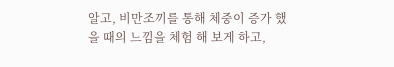알고, 비만조끼를 통해 체중이 증가 했을 때의 느낌을 체험 해 보게 하고,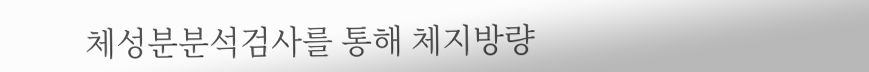체성분분석검사를 통해 체지방량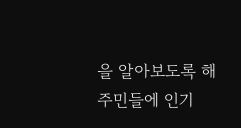을 알아보도록 해 주민들에 인기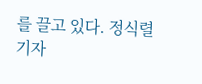를 끌고 있다. 정식렬 기자